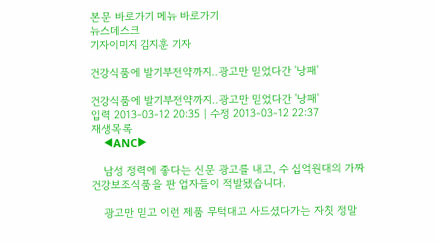본문 바로가기 메뉴 바로가기
뉴스데스크
기자이미지 김지훈 기자

건강식품에 발기부전약까지‥광고만 믿었다간 '낭패'

건강식품에 발기부전약까지‥광고만 믿었다간 '낭패'
입력 2013-03-12 20:35 | 수정 2013-03-12 22:37
재생목록
    ◀ANC▶

    남성 정력에 좋다는 신문 광고를 내고, 수 십억원대의 가짜 건강보조식품을 판 업자들이 적발됐습니다.

    광고만 믿고 이런 제품 무턱대고 사드셨다가는 자칫 정말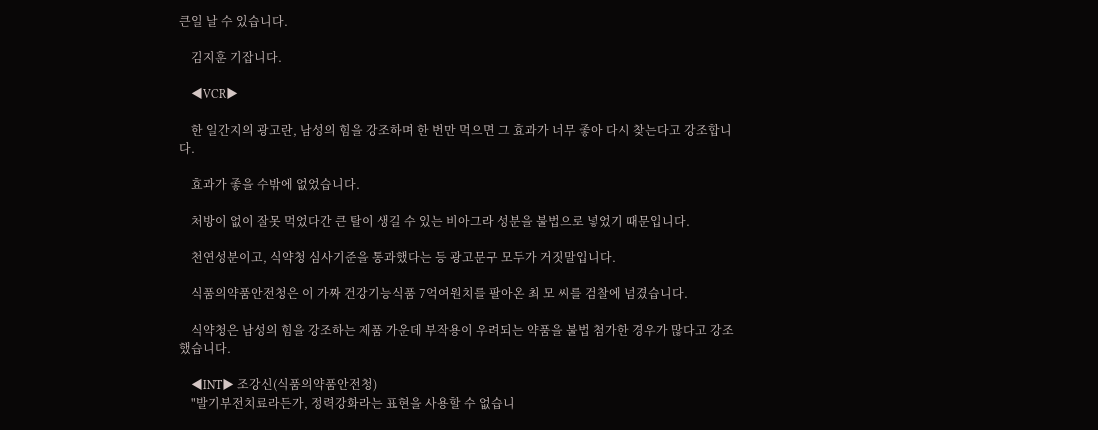큰일 날 수 있습니다.

    김지훈 기잡니다.

    ◀VCR▶

    한 일간지의 광고란, 남성의 힘을 강조하며 한 번만 먹으면 그 효과가 너무 좋아 다시 찾는다고 강조합니다.

    효과가 좋을 수밖에 없었습니다.

    처방이 없이 잘못 먹었다간 큰 탈이 생길 수 있는 비아그라 성분을 불법으로 넣었기 때문입니다.

    천연성분이고, 식약청 심사기준을 통과했다는 등 광고문구 모두가 거짓말입니다.

    식품의약품안전청은 이 가짜 건강기능식품 7억여원치를 팔아온 최 모 씨를 검찰에 넘겼습니다.

    식약청은 남성의 힘을 강조하는 제품 가운데 부작용이 우려되는 약품을 불법 첨가한 경우가 많다고 강조했습니다.

    ◀INT▶ 조강신(식품의약품안전청)
    "발기부전치료라든가, 정력강화라는 표현을 사용할 수 없습니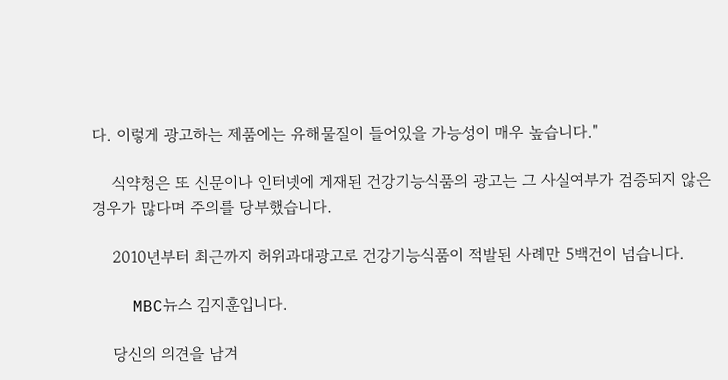다. 이렇게 광고하는 제품에는 유해물질이 들어있을 가능성이 매우 높습니다."

    식약청은 또 신문이나 인터넷에 게재된 건강기능식품의 광고는 그 사실여부가 검증되지 않은 경우가 많다며 주의를 당부했습니다.

    2010년부터 최근까지 허위과대광고로 건강기능식품이 적발된 사례만 5백건이 넘습니다.

    MBC뉴스 김지훈입니다.

    당신의 의견을 남겨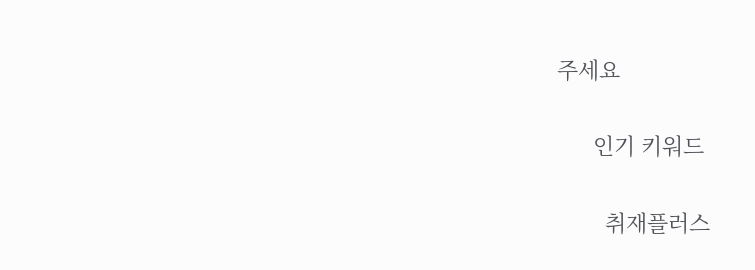주세요

      인기 키워드

        취재플러스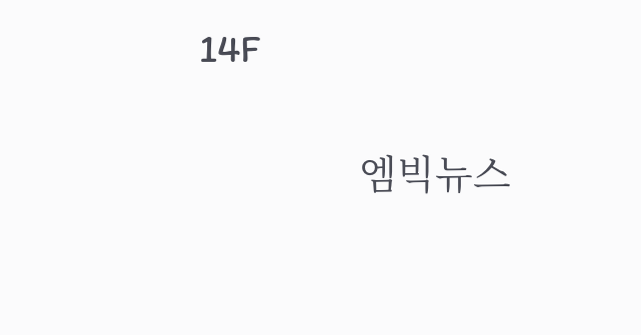14F

                엠빅뉴스